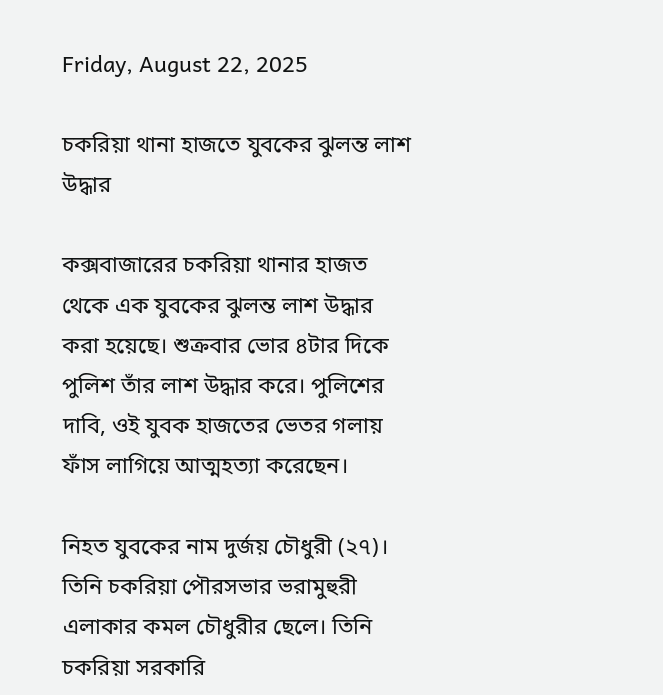Friday, August 22, 2025

চকরিয়া থানা হাজতে যুবকের ঝুলন্ত লাশ উদ্ধার

কক্সবাজারের চকরিয়া থানার হাজত থেকে এক যুবকের ঝুলন্ত লাশ উদ্ধার করা হয়েছে। শুক্রবার ভোর ৪টার দিকে পুলিশ তাঁর লাশ উদ্ধার করে। পুলিশের দাবি, ওই যুবক হাজতের ভেতর গলায় ফাঁস লাগিয়ে আত্মহত্যা করেছেন।

নিহত যুবকের নাম দুর্জয় চৌধুরী (২৭)। তিনি চকরিয়া পৌরসভার ভরামুহুরী এলাকার কমল চৌধুরীর ছেলে। তিনি চকরিয়া সরকারি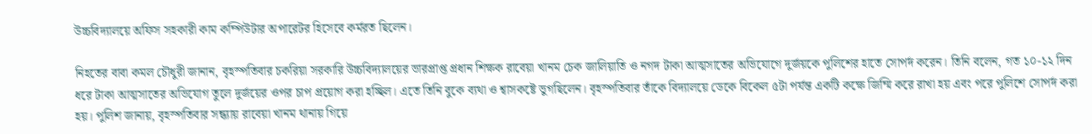উচ্চবিদ্যালয়ে অফিস সহকারী কাম কম্পিউটার অপারেটর হিসেবে কর্মরত ছিলেন।

নিহতের বাবা কমল চৌধুরী জানান, বৃহস্পতিবার চকরিয়া সরকারি উচ্চবিদ্যালয়ের ভারপ্রাপ্ত প্রধান শিক্ষক রাবেয়া খানম চেক জালিয়াতি ও নগদ টাকা আত্মসাতের অভিযোগে দুর্জয়কে পুলিশের হাতে সোপর্দ করেন। তিনি বলেন, গত ১০-১২ দিন ধরে টাকা আত্মসাতের অভিযোগ তুলে দুর্জয়ের ওপর চাপ প্রয়োগ করা হচ্ছিল। এতে তিনি বুকে ব্যথা ও শ্বাসকষ্টে ভুগছিলেন। বৃহস্পতিবার তাঁকে বিদ্যালয়ে ডেকে বিকেল ৫টা পর্যন্ত একটি কক্ষে জিম্মি করে রাখা হয় এবং পরে পুলিশে সোপর্দ করা হয়। পুলিশ জানায়, বৃহস্পতিবার সন্ধ্যায় রাবেয়া খানম থানায় গিয়ে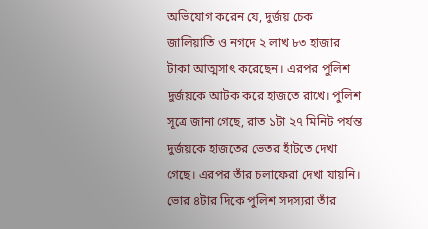অভিযোগ করেন যে, দুর্জয় চেক জালিয়াতি ও নগদে ২ লাখ ৮৩ হাজার টাকা আত্মসাৎ করেছেন। এরপর পুলিশ দুর্জয়কে আটক করে হাজতে রাখে। পুলিশ সূত্রে জানা গেছে, রাত ১টা ২৭ মিনিট পর্যন্ত দুর্জয়কে হাজতের ভেতর হাঁটতে দেখা গেছে। এরপর তাঁর চলাফেরা দেখা যায়নি। ভোর ৪টার দিকে পুলিশ সদস্যরা তাঁর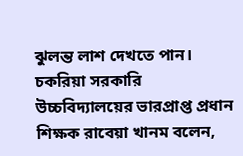ঝুলন্ত লাশ দেখতে পান। চকরিয়া সরকারি উচ্চবিদ্যালয়ের ভারপ্রাপ্ত প্রধান শিক্ষক রাবেয়া খানম বলেন,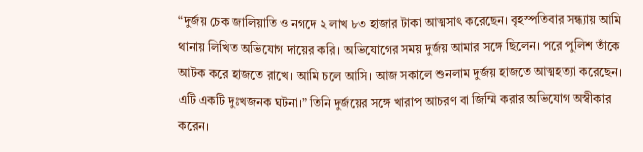“দুর্জয় চেক জালিয়াতি ও নগদে ২ লাখ ৮৩ হাজার টাকা আত্মসাৎ করেছেন। বৃহস্পতিবার সন্ধ্যায় আমি থানায় লিখিত অভিযোগ দায়ের করি। অভিযোগের সময় দুর্জয় আমার সঙ্গে ছিলেন। পরে পুলিশ তাঁকে আটক করে হাজতে রাখে। আমি চলে আসি। আজ সকালে শুনলাম দুর্জয় হাজতে আত্মহত্যা করেছেন। এটি একটি দুঃখজনক ঘটনা।” তিনি দুর্জয়ের সঙ্গে খারাপ আচরণ বা জিম্মি করার অভিযোগ অস্বীকার করেন।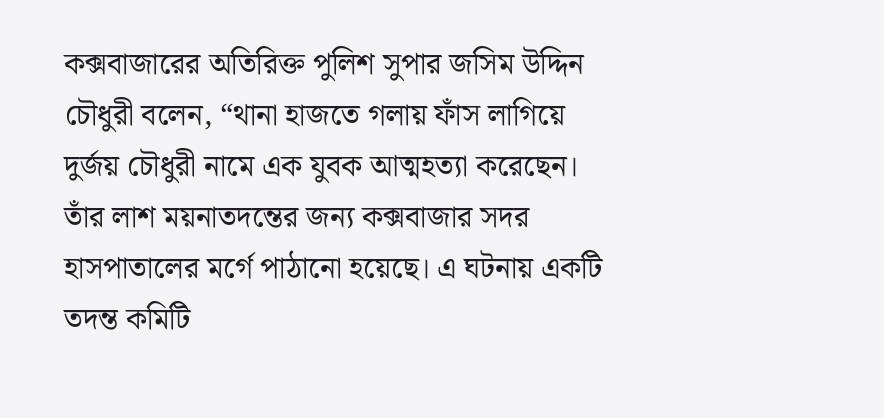কক্সবাজারের অতিরিক্ত পুলিশ সুপার জসিম উদ্দিন চৌধুরী বলেন, “থানা হাজতে গলায় ফাঁস লাগিয়ে দুর্জয় চৌধুরী নামে এক যুবক আত্মহত্যা করেছেন। তাঁর লাশ ময়নাতদন্তের জন্য কক্সবাজার সদর হাসপাতালের মর্গে পাঠানো হয়েছে। এ ঘটনায় একটি তদন্ত কমিটি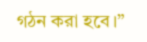গঠন করা হবে।”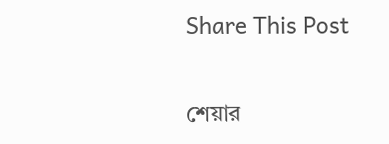Share This Post

শেয়ার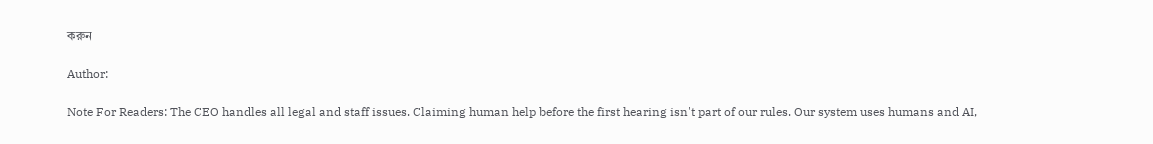করুন

Author:

Note For Readers: The CEO handles all legal and staff issues. Claiming human help before the first hearing isn't part of our rules. Our system uses humans and AI,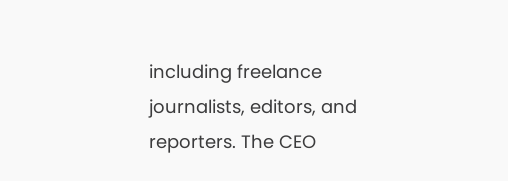including freelance journalists, editors, and reporters. The CEO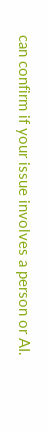can confirm if your issue involves a person or AI.